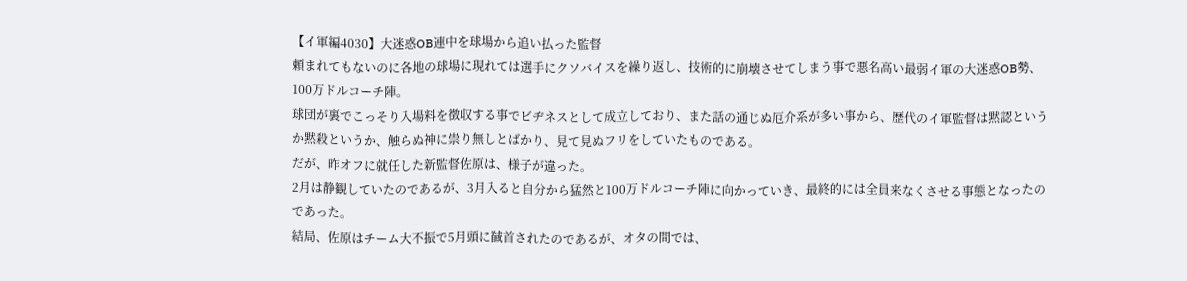【イ軍編4030】大迷惑OB連中を球場から追い払った監督
頼まれてもないのに各地の球場に現れては選手にクソバイスを繰り返し、技術的に崩壊させてしまう事で悪名高い最弱イ軍の大迷惑OB勢、100万ドルコーチ陣。
球団が裏でこっそり入場料を徴収する事でビヂネスとして成立しており、また話の通じぬ厄介系が多い事から、歴代のイ軍監督は黙認というか黙殺というか、触らぬ神に祟り無しとばかり、見て見ぬフリをしていたものである。
だが、昨オフに就任した新監督佐原は、様子が違った。
2月は静観していたのであるが、3月入ると自分から猛然と100万ドルコーチ陣に向かっていき、最終的には全員来なくさせる事態となったのであった。
結局、佐原はチーム大不振で5月頭に馘首されたのであるが、オタの間では、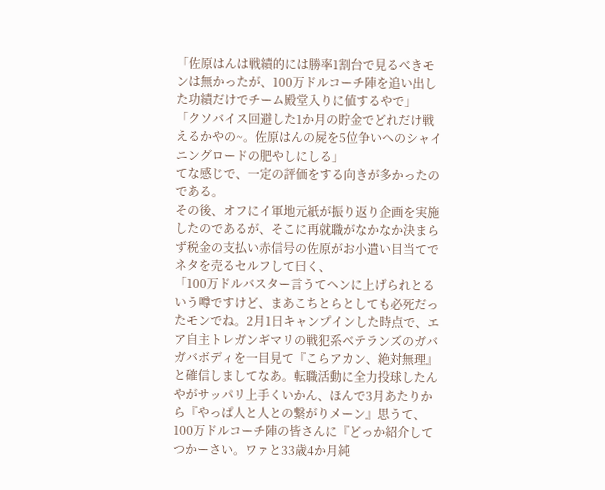「佐原はんは戦績的には勝率1割台で見るべきモンは無かったが、100万ドルコーチ陣を追い出した功績だけでチーム殿堂入りに値するやで」
「クソバイス回避した1か月の貯金でどれだけ戦えるかやの~。佐原はんの屍を5位争いへのシャイニングロードの肥やしにしる」
てな感じで、一定の評価をする向きが多かったのである。
その後、オフにイ軍地元紙が振り返り企画を実施したのであるが、そこに再就職がなかなか決まらず税金の支払い赤信号の佐原がお小遣い目当てでネタを売るセルフして曰く、
「100万ドルバスター言うてヘンに上げられとるいう噂ですけど、まあこちとらとしても必死だったモンでね。2月1日キャンプインした時点で、エア自主トレガンギマリの戦犯系ベテランズのガバガバボディを一目見て『こらアカン、絶対無理』と確信しましてなあ。転職活動に全力投球したんやがサッパリ上手くいかん、ほんで3月あたりから『やっぱ人と人との繋がりメーン』思うて、100万ドルコーチ陣の皆さんに『どっか紹介してつかーさい。ワァと33歳4か月純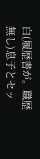白(履歴書が。職歴無し)息子とセッ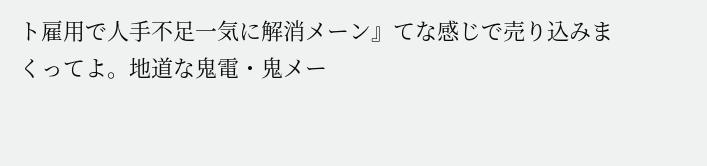ト雇用で人手不足一気に解消メーン』てな感じで売り込みまくってよ。地道な鬼電・鬼メー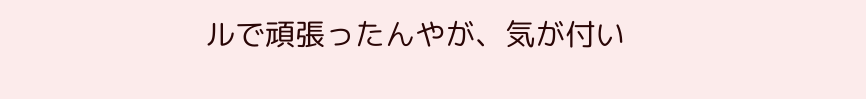ルで頑張ったんやが、気が付い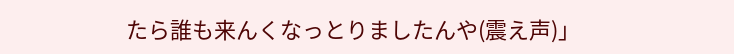たら誰も来んくなっとりましたんや(震え声)」